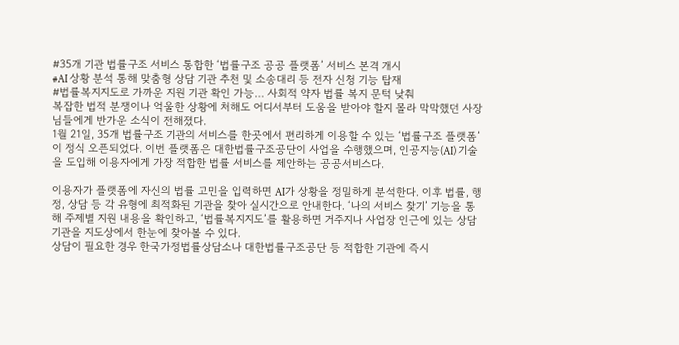#35개 기관 법률구조 서비스 통합한 ‘법률구조 공공 플랫폼’ 서비스 본격 개시
#AI 상황 분석 통해 맞춤형 상담 기관 추천 및 소송대리 등 전자 신청 기능 탑재
#법률복지지도로 가까운 지원 기관 확인 가능… 사회적 약자 법률 복지 문턱 낮춰
복잡한 법적 분쟁이나 억울한 상황에 처해도 어디서부터 도움을 받아야 할지 몰라 막막했던 사장님들에게 반가운 소식이 전해졌다.
1월 21일, 35개 법률구조 기관의 서비스를 한곳에서 편리하게 이용할 수 있는 ‘법률구조 플랫폼’이 정식 오픈되었다. 이번 플랫폼은 대한법률구조공단이 사업을 수행했으며, 인공지능(AI) 기술을 도입해 이용자에게 가장 적합한 법률 서비스를 제안하는 공공서비스다.

이용자가 플랫폼에 자신의 법률 고민을 입력하면 AI가 상황을 정밀하게 분석한다. 이후 법률, 행정, 상담 등 각 유형에 최적화된 기관을 찾아 실시간으로 안내한다. ‘나의 서비스 찾기’ 기능을 통해 주제별 지원 내용을 확인하고, ‘법률복지지도’를 활용하면 거주지나 사업장 인근에 있는 상담 기관을 지도상에서 한눈에 찾아볼 수 있다.
상담이 필요한 경우 한국가정법률상담소나 대한법률구조공단 등 적합한 기관에 즉시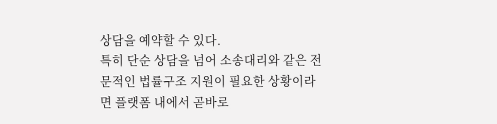상담을 예약할 수 있다.
특히 단순 상담을 넘어 소송대리와 같은 전문적인 법률구조 지원이 필요한 상황이라면 플랫폼 내에서 곧바로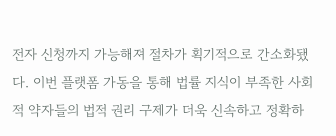전자 신청까지 가능해져 절차가 획기적으로 간소화됐다. 이번 플랫폼 가동을 통해 법률 지식이 부족한 사회적 약자들의 법적 권리 구제가 더욱 신속하고 정확하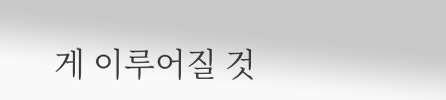게 이루어질 것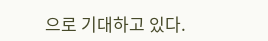으로 기대하고 있다.